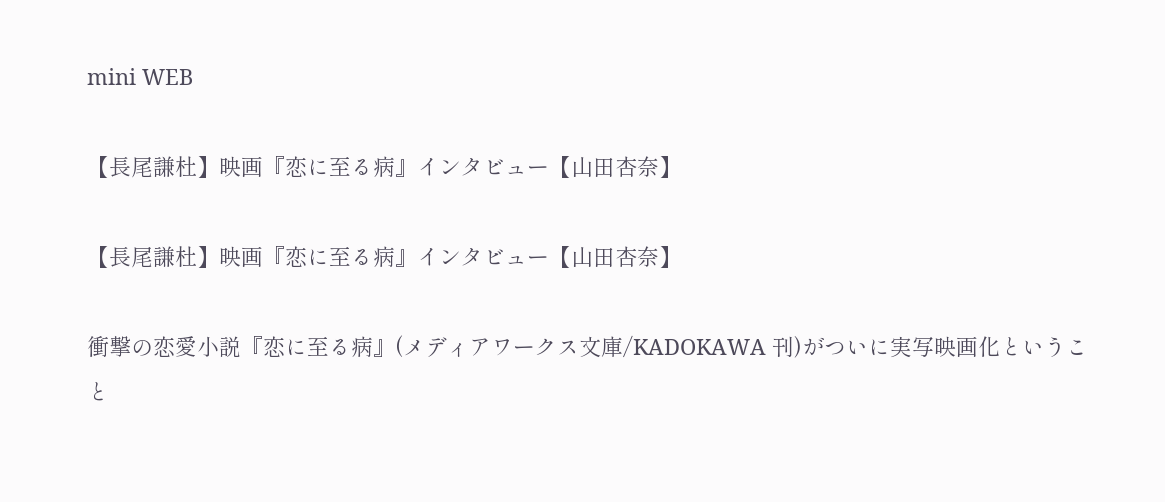mini WEB

【長尾謙杜】映画『恋に至る病』インタビュー【山田杏奈】

【長尾謙杜】映画『恋に至る病』インタビュー【山田杏奈】

衝撃の恋愛小説『恋に至る病』(メディアワークス文庫/KADOKAWA 刊)がついに実写映画化ということ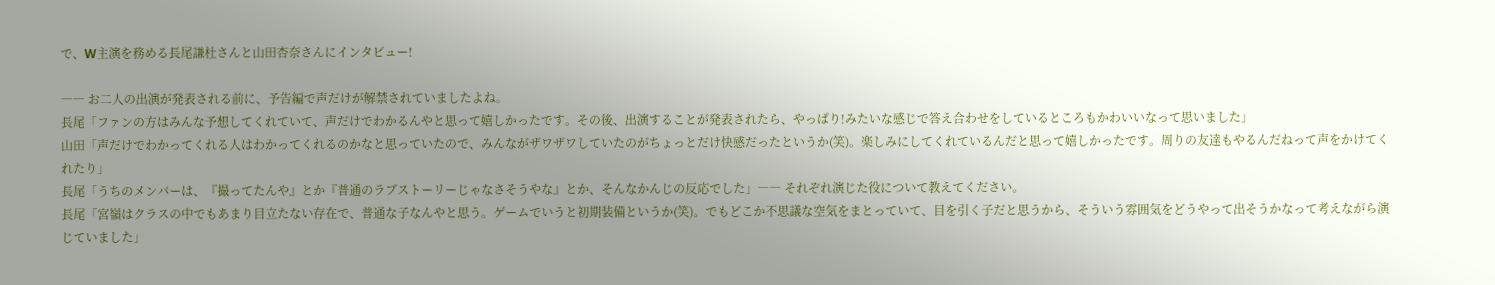で、W主演を務める長尾謙杜さんと山田杏奈さんにインタビュー!

―― お二人の出演が発表される前に、予告編で声だけが解禁されていましたよね。
長尾「ファンの方はみんな予想してくれていて、声だけでわかるんやと思って嬉しかったです。その後、出演することが発表されたら、やっぱり!みたいな感じで答え合わせをしているところもかわいいなって思いました」
山田「声だけでわかってくれる人はわかってくれるのかなと思っていたので、みんながザワザワしていたのがちょっとだけ快感だったというか(笑)。楽しみにしてくれているんだと思って嬉しかったです。周りの友達もやるんだねって声をかけてくれたり」
長尾「うちのメンバーは、『撮ってたんや』とか『普通のラブストーリーじゃなさそうやな』とか、そんなかんじの反応でした」―― それぞれ演じた役について教えてください。
長尾「宮嶺はクラスの中でもあまり目立たない存在で、普通な子なんやと思う。ゲームでいうと初期装備というか(笑)。でもどこか不思議な空気をまとっていて、目を引く子だと思うから、そういう雰囲気をどうやって出そうかなって考えながら演じていました」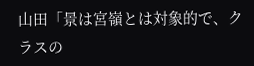山田「景は宮嶺とは対象的で、クラスの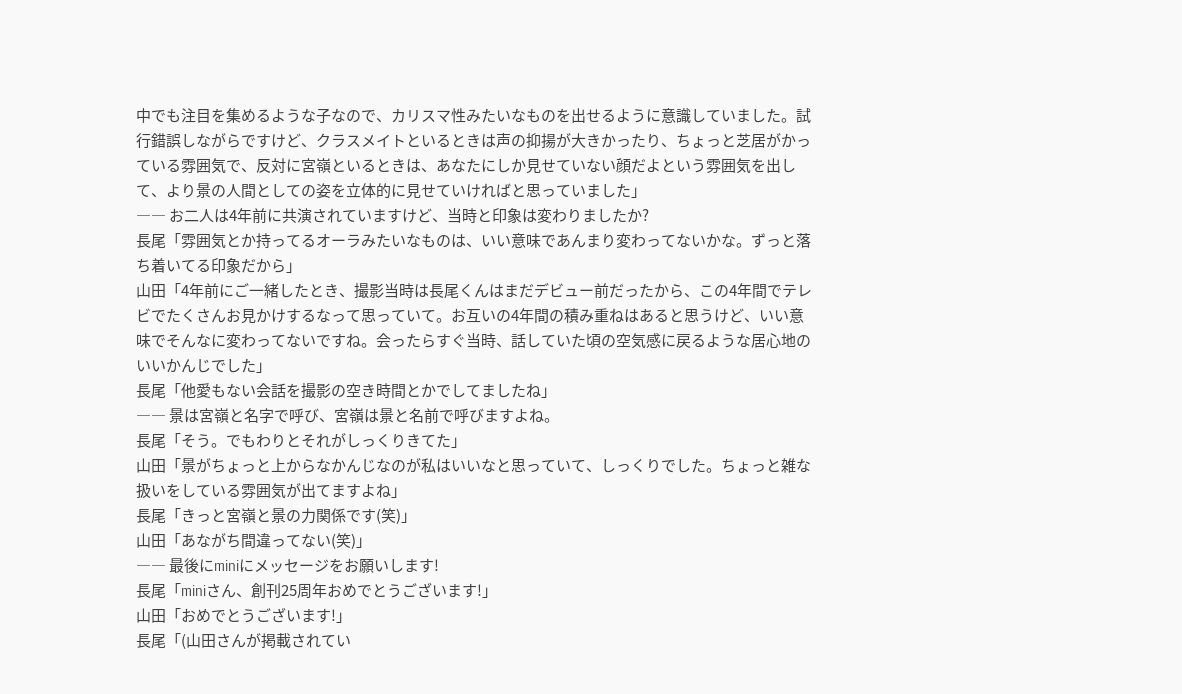中でも注目を集めるような子なので、カリスマ性みたいなものを出せるように意識していました。試行錯誤しながらですけど、クラスメイトといるときは声の抑揚が大きかったり、ちょっと芝居がかっている雰囲気で、反対に宮嶺といるときは、あなたにしか見せていない顔だよという雰囲気を出して、より景の人間としての姿を立体的に見せていければと思っていました」
―― お二人は4年前に共演されていますけど、当時と印象は変わりましたか?
長尾「雰囲気とか持ってるオーラみたいなものは、いい意味であんまり変わってないかな。ずっと落ち着いてる印象だから」
山田「4年前にご一緒したとき、撮影当時は長尾くんはまだデビュー前だったから、この4年間でテレビでたくさんお見かけするなって思っていて。お互いの4年間の積み重ねはあると思うけど、いい意味でそんなに変わってないですね。会ったらすぐ当時、話していた頃の空気感に戻るような居心地のいいかんじでした」
長尾「他愛もない会話を撮影の空き時間とかでしてましたね」
―― 景は宮嶺と名字で呼び、宮嶺は景と名前で呼びますよね。
長尾「そう。でもわりとそれがしっくりきてた」
山田「景がちょっと上からなかんじなのが私はいいなと思っていて、しっくりでした。ちょっと雑な扱いをしている雰囲気が出てますよね」
長尾「きっと宮嶺と景の力関係です(笑)」
山田「あながち間違ってない(笑)」
―― 最後にminiにメッセージをお願いします!
長尾「miniさん、創刊25周年おめでとうございます!」
山田「おめでとうございます!」
長尾「(山田さんが掲載されてい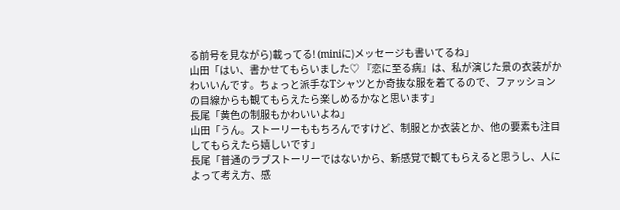る前号を見ながら)載ってる! (miniに)メッセージも書いてるね」
山田「はい、書かせてもらいました♡ 『恋に至る病』は、私が演じた景の衣装がかわいいんです。ちょっと派手なTシャツとか奇抜な服を着てるので、ファッションの目線からも観てもらえたら楽しめるかなと思います」
長尾「黄色の制服もかわいいよね」
山田「うん。ストーリーももちろんですけど、制服とか衣装とか、他の要素も注目してもらえたら嬉しいです」
長尾「普通のラブストーリーではないから、新感覚で観てもらえると思うし、人によって考え方、感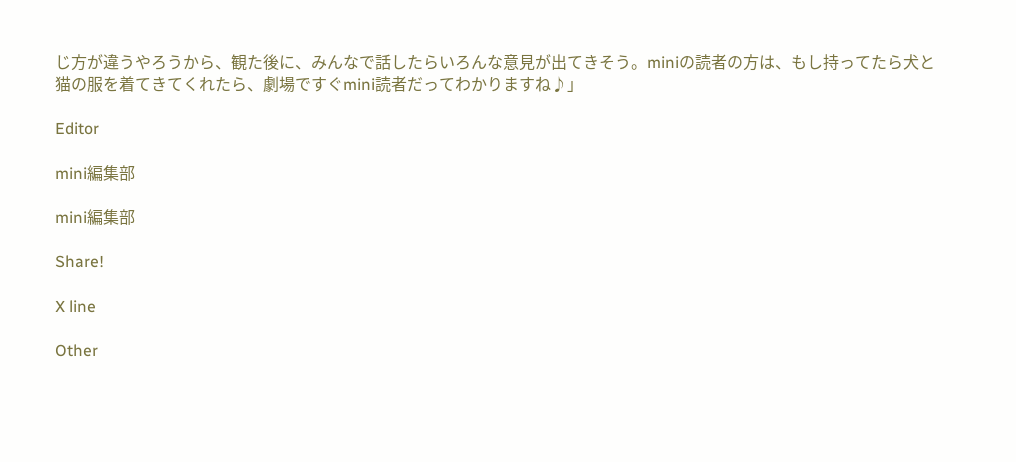じ方が違うやろうから、観た後に、みんなで話したらいろんな意見が出てきそう。miniの読者の方は、もし持ってたら犬と猫の服を着てきてくれたら、劇場ですぐmini読者だってわかりますね♪」

Editor

mini編集部

mini編集部

Share!

X line

Other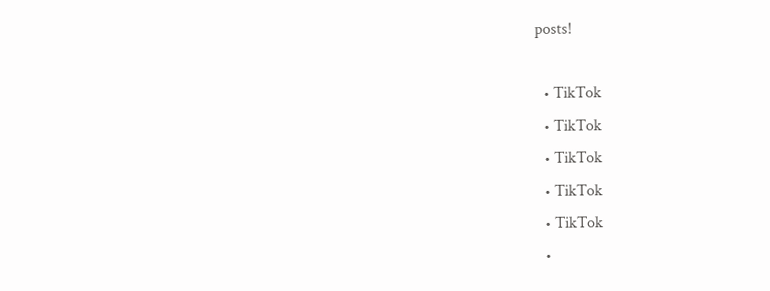posts!

  • TikTok
  • TikTok
  • TikTok
  • TikTok
  • TikTok
  •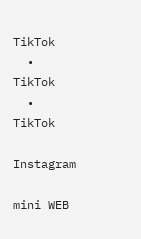TikTok
  • TikTok
  • TikTok

Instagram

mini WEB